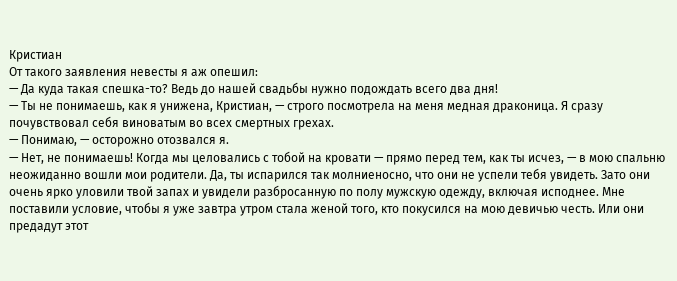Кристиан
От такого заявления невесты я аж опешил:
— Да куда такая спешка-то? Ведь до нашей свадьбы нужно подождать всего два дня!
— Ты не понимаешь, как я унижена, Кристиан, — строго посмотрела на меня медная драконица. Я сразу почувствовал себя виноватым во всех смертных грехах.
— Понимаю, — осторожно отозвался я.
— Нет, не понимаешь! Когда мы целовались с тобой на кровати — прямо перед тем, как ты исчез, — в мою спальню неожиданно вошли мои родители. Да, ты испарился так молниеносно, что они не успели тебя увидеть. Зато они очень ярко уловили твой запах и увидели разбросанную по полу мужскую одежду, включая исподнее. Мне поставили условие, чтобы я уже завтра утром стала женой того, кто покусился на мою девичью честь. Или они предадут этот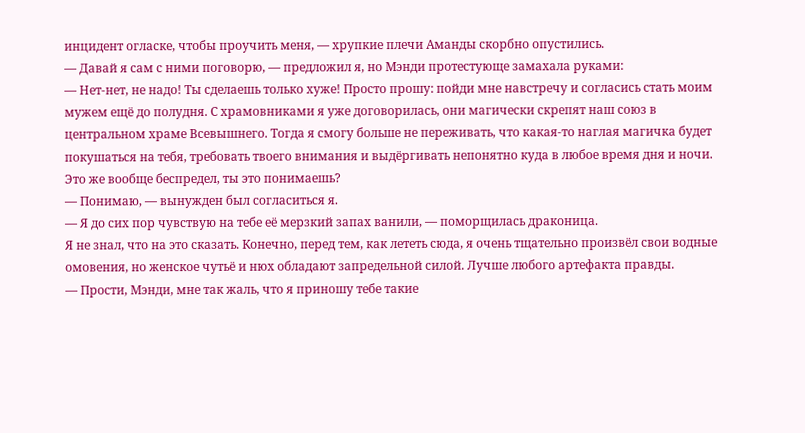инцидент огласке, чтобы проучить меня, — хрупкие плечи Аманды скорбно опустились.
— Давай я сам с ними поговорю, — предложил я, но Мэнди протестующе замахала руками:
— Нет-нет, не надо! Ты сделаешь только хуже! Просто прошу: пойди мне навстречу и согласись стать моим мужем ещё до полудня. С храмовниками я уже договорилась, они магически скрепят наш союз в центральном храме Всевышнего. Тогда я смогу больше не переживать, что какая-то наглая магичка будет покушаться на тебя, требовать твоего внимания и выдёргивать непонятно куда в любое время дня и ночи. Это же вообще беспредел, ты это понимаешь?
— Понимаю, — вынужден был согласиться я.
— Я до сих пор чувствую на тебе её мерзкий запах ванили, — поморщилась драконица.
Я не знал, что на это сказать. Конечно, перед тем, как лететь сюда, я очень тщательно произвёл свои водные омовения, но женское чутьё и нюх обладают запредельной силой. Лучше любого артефакта правды.
— Прости, Мэнди, мне так жаль, что я приношу тебе такие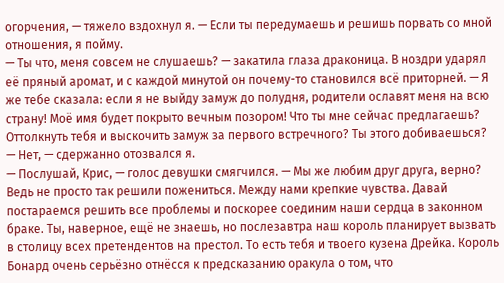огорчения, — тяжело вздохнул я. — Если ты передумаешь и решишь порвать со мной отношения, я пойму.
— Ты что, меня совсем не слушаешь? — закатила глаза драконица. В ноздри ударял её пряный аромат, и с каждой минутой он почему-то становился всё приторней. — Я же тебе сказала: если я не выйду замуж до полудня, родители ославят меня на всю страну! Моё имя будет покрыто вечным позором! Что ты мне сейчас предлагаешь? Оттолкнуть тебя и выскочить замуж за первого встречного? Ты этого добиваешься?
— Нет, — сдержанно отозвался я.
— Послушай, Крис, — голос девушки смягчился. — Мы же любим друг друга, верно? Ведь не просто так решили пожениться. Между нами крепкие чувства. Давай постараемся решить все проблемы и поскорее соединим наши сердца в законном браке. Ты, наверное, ещё не знаешь, но послезавтра наш король планирует вызвать в столицу всех претендентов на престол. То есть тебя и твоего кузена Дрейка. Король Бонард очень серьёзно отнёсся к предсказанию оракула о том, что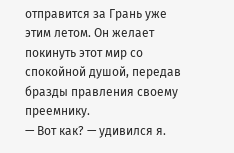отправится за Грань уже этим летом. Он желает покинуть этот мир со спокойной душой, передав бразды правления своему преемнику.
— Вот как? — удивился я.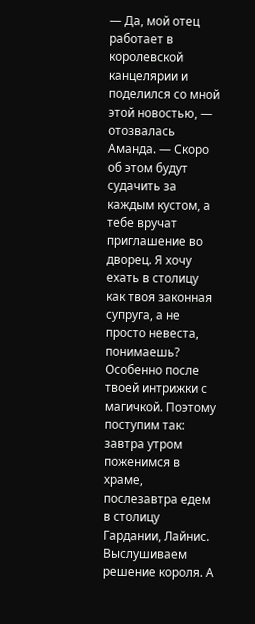— Да, мой отец работает в королевской канцелярии и поделился со мной этой новостью, — отозвалась Аманда. — Скоро об этом будут судачить за каждым кустом, а тебе вручат приглашение во дворец. Я хочу ехать в столицу как твоя законная супруга, а не просто невеста, понимаешь? Особенно после твоей интрижки с магичкой. Поэтому поступим так: завтра утром поженимся в храме, послезавтра едем в столицу Гардании, Лайнис. Выслушиваем решение короля. А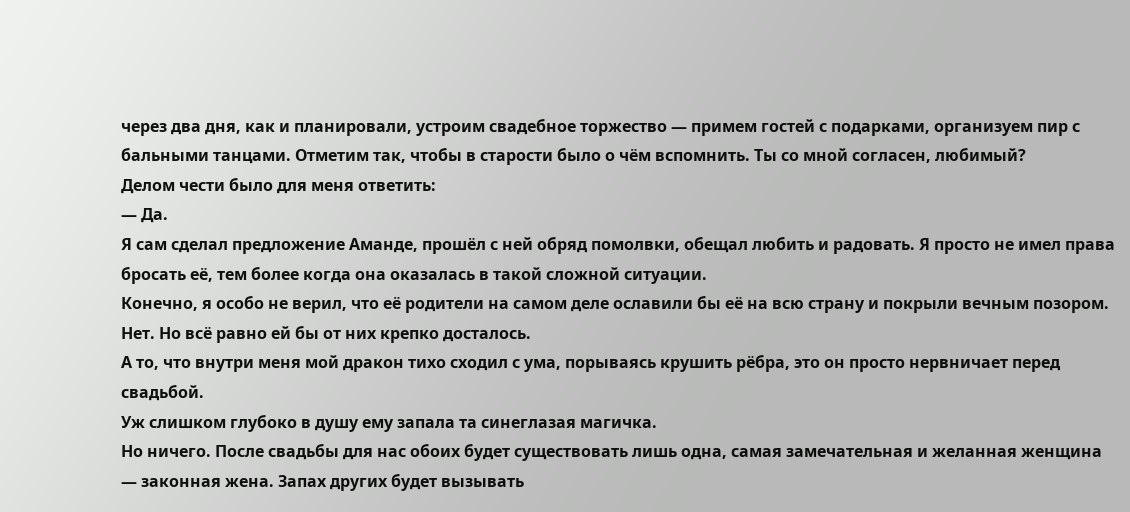через два дня, как и планировали, устроим свадебное торжество — примем гостей с подарками, организуем пир с бальными танцами. Отметим так, чтобы в старости было о чём вспомнить. Ты со мной согласен, любимый?
Делом чести было для меня ответить:
— Да.
Я сам сделал предложение Аманде, прошёл с ней обряд помолвки, обещал любить и радовать. Я просто не имел права бросать её, тем более когда она оказалась в такой сложной ситуации.
Конечно, я особо не верил, что её родители на самом деле ославили бы её на всю страну и покрыли вечным позором. Нет. Но всё равно ей бы от них крепко досталось.
А то, что внутри меня мой дракон тихо сходил с ума, порываясь крушить рёбра, это он просто нервничает перед свадьбой.
Уж слишком глубоко в душу ему запала та синеглазая магичка.
Но ничего. После свадьбы для нас обоих будет существовать лишь одна, самая замечательная и желанная женщина — законная жена. Запах других будет вызывать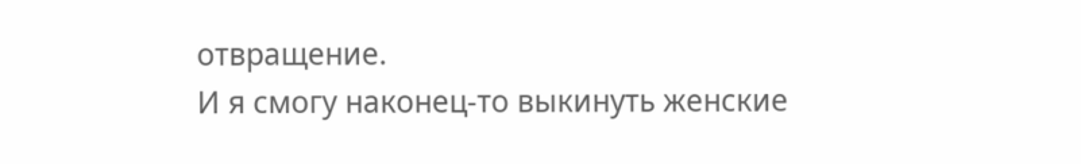отвращение.
И я смогу наконец-то выкинуть женские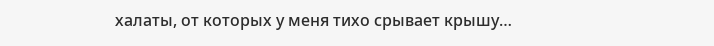халаты, от которых у меня тихо срывает крышу…